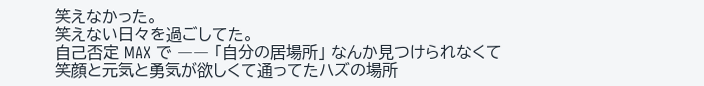笑えなかった。
笑えない日々を過ごしてた。
自己否定 MAX で ―― 「自分の居場所」 なんか見つけられなくて
笑顔と元気と勇気が欲しくて通ってたハズの場所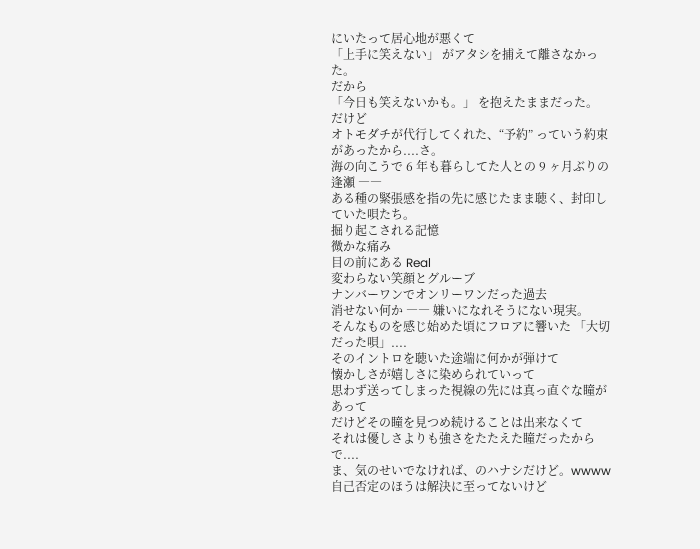にいたって居心地が悪くて
「上手に笑えない」 がアタシを捕えて離さなかった。
だから
「今日も笑えないかも。」 を抱えたままだった。
だけど
オトモダチが代行してくれた、“予約” っていう約束があったから....さ。
海の向こうで 6 年も暮らしてた人との 9 ヶ月ぶりの逢瀬 ――
ある種の緊張感を指の先に感じたまま聴く、封印していた唄たち。
掘り起こされる記憶
微かな痛み
目の前にある Real
変わらない笑顔とグルーブ
ナンバーワンでオンリーワンだった過去
消せない何か ―― 嫌いになれそうにない現実。
そんなものを感じ始めた頃にフロアに響いた 「大切だった唄」....
そのイントロを聴いた途端に何かが弾けて
懐かしさが嬉しさに染められていって
思わず送ってしまった視線の先には真っ直ぐな瞳があって
だけどその瞳を見つめ続けることは出来なくて
それは優しさよりも強さをたたえた瞳だったからで....
ま、気のせいでなければ、のハナシだけど。wwww
自己否定のほうは解決に至ってないけど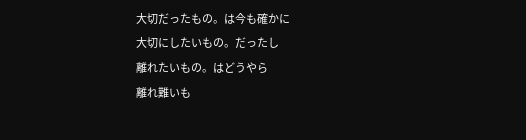大切だったもの。は今も確かに
大切にしたいもの。だったし
離れたいもの。はどうやら
離れ難いも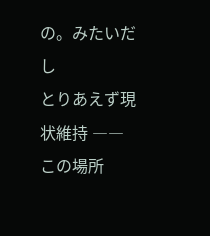の。みたいだし
とりあえず現状維持 ――
この場所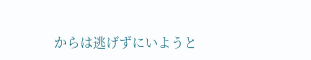からは逃げずにいようと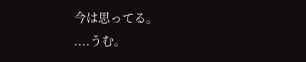今は思ってる。
....うむ。